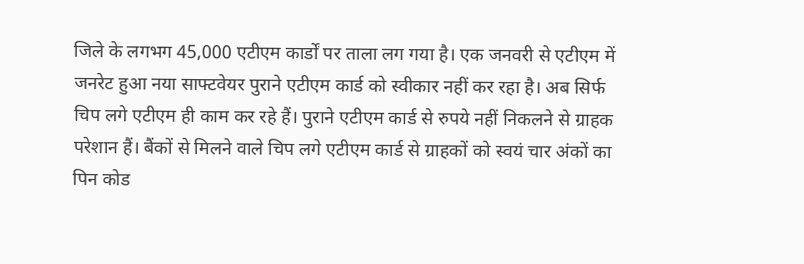जिले के लगभग 45,000 एटीएम कार्डों पर ताला लग गया है। एक जनवरी से एटीएम में जनरेट हुआ नया साफ्टवेयर पुराने एटीएम कार्ड को स्वीकार नहीं कर रहा है। अब सिर्फ चिप लगे एटीएम ही काम कर रहे हैं। पुराने एटीएम कार्ड से रुपये नहीं निकलने से ग्राहक परेशान हैं। बैंकों से मिलने वाले चिप लगे एटीएम कार्ड से ग्राहकों को स्वयं चार अंकों का पिन कोड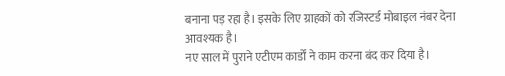बनाना पड़ रहा है। इसके लिए ग्राहकों को रजिस्टर्ड मोबाइल नंबर देना आवश्यक है।
नए साल में पुराने एटीएम कार्डों ने काम करना बंद कर दिया है।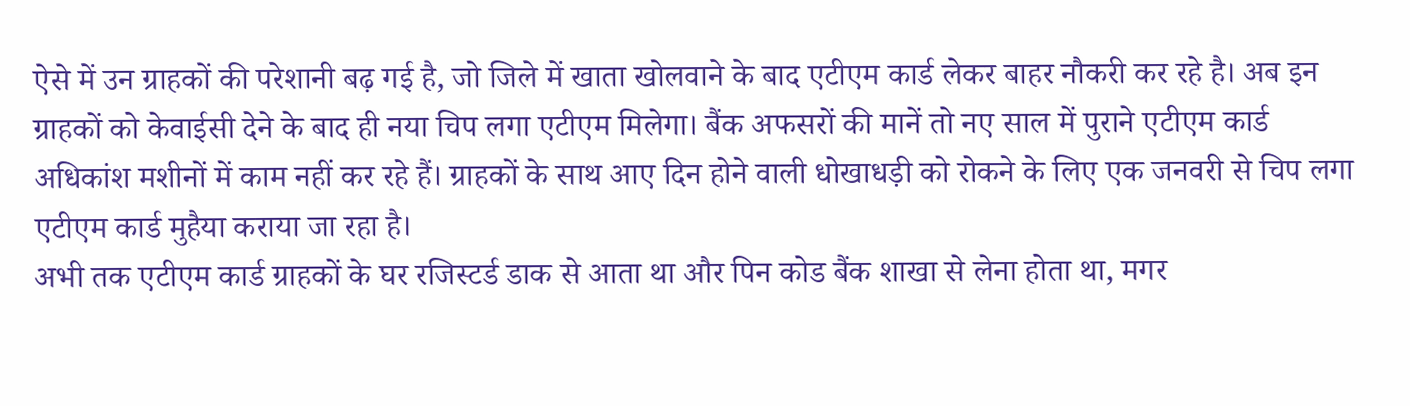ऐसे में उन ग्राहकों की परेशानी बढ़ गई है, जो जिले में खाता खोलवाने के बाद एटीएम कार्ड लेकर बाहर नौकरी कर रहे है। अब इन ग्राहकों को केवाईसी देने के बाद ही नया चिप लगा एटीएम मिलेगा। बैंक अफसरों की मानें तो नए साल में पुराने एटीएम कार्ड अधिकांश मशीनों में काम नहीं कर रहे हैं। ग्राहकों के साथ आए दिन होने वाली धोखाधड़ी को रोकने के लिए एक जनवरी से चिप लगा एटीएम कार्ड मुहैया कराया जा रहा है।
अभी तक एटीएम कार्ड ग्राहकों के घर रजिस्टर्ड डाक से आता था और पिन कोड बैंक शाखा से लेना होता था, मगर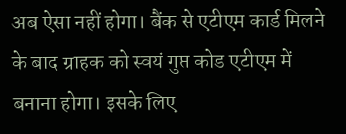अब ऐसा नहीं होगा। बैंक से एटीएम कार्ड मिलने के बाद ग्राहक को स्वयं गुप्त कोड एटीएम में बनाना होगा। इसके लिए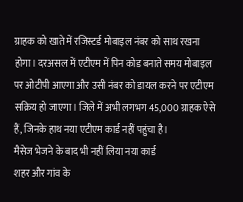ग्राहक को खाते में रजिस्टर्ड मोबाइल नंबर को साथ रखना होगा। दरअसल में एटीएम में पिन कोड बनाते समय मोबाइल पर ओटीपी आएगा और उसी नंबर को डायल करने पर एटीएम सक्रिय हो जाएगा। जिले में अभी लगभग 45,000 ग्राहक ऐसे हैं, जिनके हाथ नया एटीएम कार्ड नहीं पहुंचा है।
मैसेज भेजने के बाद भी नहीं लिया नया कार्ड
शहर और गांव के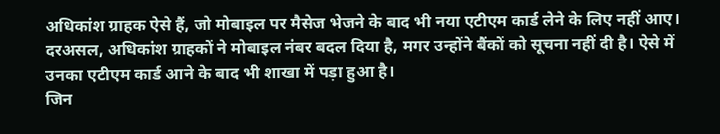अधिकांश ग्राहक ऐसे हैं, जो मोबाइल पर मैसेज भेजने के बाद भी नया एटीएम कार्ड लेने के लिए नहीं आए। दरअसल, अधिकांश ग्राहकों ने मोबाइल नंबर बदल दिया है, मगर उन्होंने बैंकों को सूचना नहीं दी है। ऐसे में उनका एटीएम कार्ड आने के बाद भी शाखा में पड़ा हुआ है।
जिन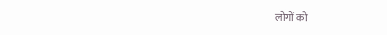लोगों को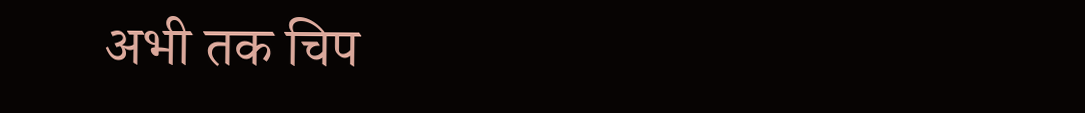अभी तक चिप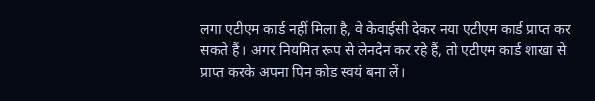लगा एटीएम कार्ड नहीं मिला है, वे केवाईसी देकर नया एटीएम कार्ड प्राप्त कर सकते हैं। अगर नियमित रूप से लेनदेन कर रहे हैं, तो एटीएम कार्ड शाखा से प्राप्त करके अपना पिन कोड स्वयं बना लें।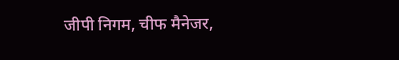जीपी निगम, चीफ मैनेजर,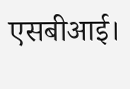एसबीआई।